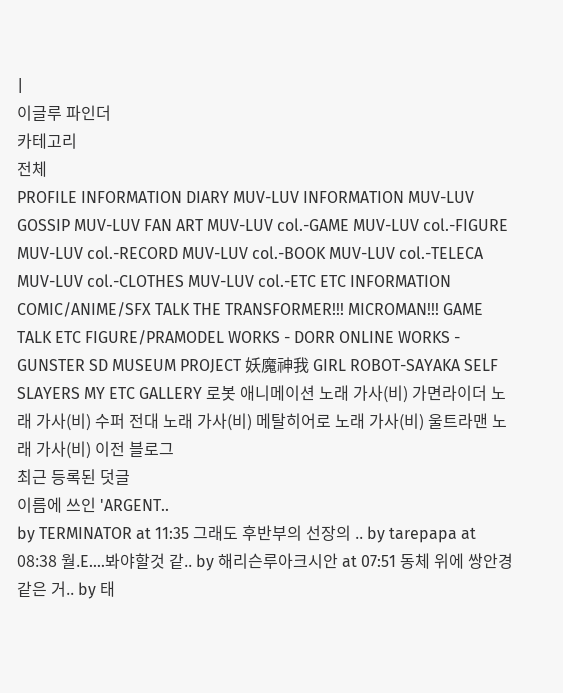|
이글루 파인더
카테고리
전체
PROFILE INFORMATION DIARY MUV-LUV INFORMATION MUV-LUV GOSSIP MUV-LUV FAN ART MUV-LUV col.-GAME MUV-LUV col.-FIGURE MUV-LUV col.-RECORD MUV-LUV col.-BOOK MUV-LUV col.-TELECA MUV-LUV col.-CLOTHES MUV-LUV col.-ETC ETC INFORMATION COMIC/ANIME/SFX TALK THE TRANSFORMER!!! MICROMAN!!! GAME TALK ETC FIGURE/PRAMODEL WORKS - DORR ONLINE WORKS - GUNSTER SD MUSEUM PROJECT 妖魔神我 GIRL ROBOT-SAYAKA SELF SLAYERS MY ETC GALLERY 로봇 애니메이션 노래 가사(비) 가면라이더 노래 가사(비) 수퍼 전대 노래 가사(비) 메탈히어로 노래 가사(비) 울트라맨 노래 가사(비) 이전 블로그
최근 등록된 덧글
이름에 쓰인 'ARGENT..
by TERMINATOR at 11:35 그래도 후반부의 선장의 .. by tarepapa at 08:38 월.E....봐야할것 같.. by 해리슨루아크시안 at 07:51 동체 위에 쌍안경같은 거.. by 태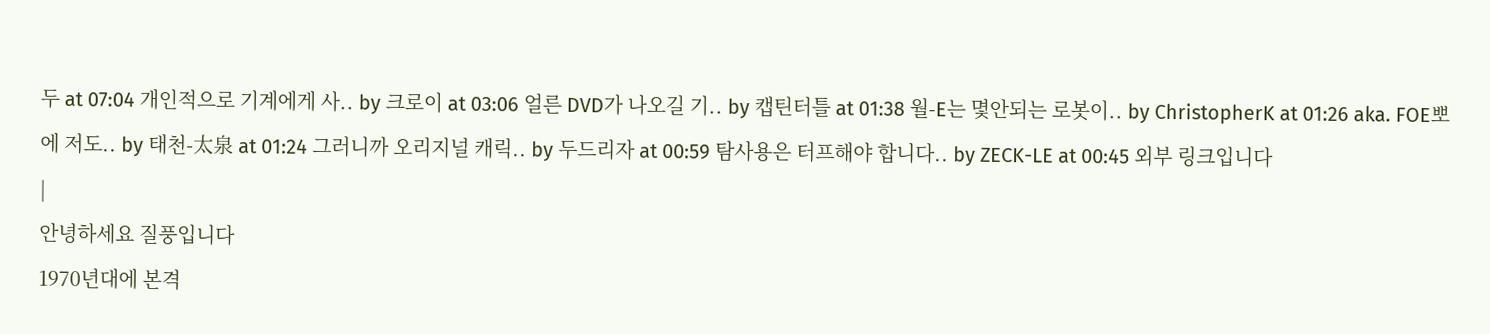두 at 07:04 개인적으로 기계에게 사.. by 크로이 at 03:06 얼른 DVD가 나오길 기.. by 캡틴터틀 at 01:38 월-E는 몇안되는 로봇이.. by ChristopherK at 01:26 aka. FOE뽀에 저도.. by 태천-太泉 at 01:24 그러니까 오리지널 캐릭.. by 두드리자 at 00:59 탐사용은 터프해야 합니다.. by ZECK-LE at 00:45 외부 링크입니다
|
안녕하세요 질풍입니다
1970년대에 본격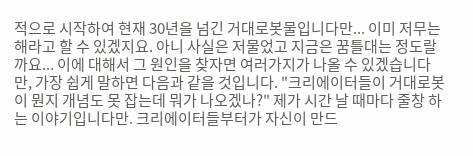적으로 시작하여 현재 30년을 넘긴 거대로봇물입니다만... 이미 저무는 해라고 할 수 있겠지요. 아니 사실은 저물었고 지금은 꿈틀대는 정도랄까요... 이에 대해서 그 원인을 찾자면 여러가지가 나올 수 있겠습니다만, 가장 쉽게 말하면 다음과 같을 것입니다. "크리에이터들이 거대로봇이 뭔지 개념도 못 잡는데 뭐가 나오겠나?" 제가 시간 날 때마다 줄창 하는 이야기입니다만. 크리에이터들부터가 자신이 만드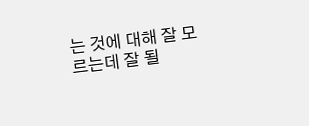는 것에 대해 잘 모르는데 잘 될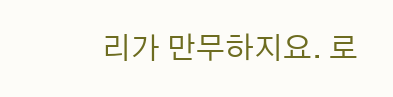리가 만무하지요. 로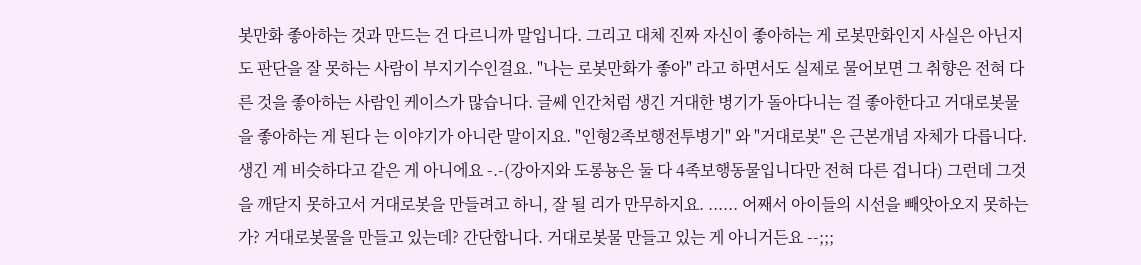봇만화 좋아하는 것과 만드는 건 다르니까 말입니다. 그리고 대체 진짜 자신이 좋아하는 게 로봇만화인지 사실은 아닌지도 판단을 잘 못하는 사람이 부지기수인걸요. "나는 로봇만화가 좋아" 라고 하면서도 실제로 물어보면 그 취향은 전혀 다른 것을 좋아하는 사람인 케이스가 많습니다. 글쎄 인간처럼 생긴 거대한 병기가 돌아다니는 걸 좋아한다고 거대로봇물을 좋아하는 게 된다 는 이야기가 아니란 말이지요. "인형2족보행전투병기" 와 "거대로봇" 은 근본개념 자체가 다릅니다. 생긴 게 비슷하다고 같은 게 아니에요 -.-(강아지와 도롱뇽은 둘 다 4족보행동물입니다만 전혀 다른 겁니다) 그런데 그것을 깨닫지 못하고서 거대로봇을 만들려고 하니, 잘 될 리가 만무하지요. ...... 어째서 아이들의 시선을 빼앗아오지 못하는가? 거대로봇물을 만들고 있는데? 간단합니다. 거대로봇물 만들고 있는 게 아니거든요 --;;;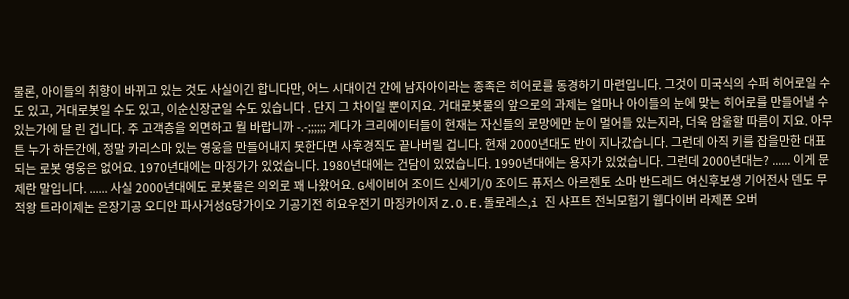물론, 아이들의 취향이 바뀌고 있는 것도 사실이긴 합니다만, 어느 시대이건 간에 남자아이라는 종족은 히어로를 동경하기 마련입니다. 그것이 미국식의 수퍼 히어로일 수도 있고, 거대로봇일 수도 있고, 이순신장군일 수도 있습니다 . 단지 그 차이일 뿐이지요. 거대로봇물의 앞으로의 과제는 얼마나 아이들의 눈에 맞는 히어로를 만들어낼 수 있는가에 달 린 겁니다. 주 고객층을 외면하고 뭘 바랍니까 -.-;;;;;; 게다가 크리에이터들이 현재는 자신들의 로망에만 눈이 멀어들 있는지라, 더욱 암울할 따름이 지요. 아무튼 누가 하든간에, 정말 카리스마 있는 영웅을 만들어내지 못한다면 사후경직도 끝나버릴 겁니다. 현재 2000년대도 반이 지나갔습니다. 그런데 아직 키를 잡을만한 대표되는 로봇 영웅은 없어요. 1970년대에는 마징가가 있었습니다. 1980년대에는 건담이 있었습니다. 1990년대에는 용자가 있었습니다. 그런데 2000년대는? ...... 이게 문제란 말입니다. ...... 사실 2000년대에도 로봇물은 의외로 꽤 나왔어요. G세이비어 조이드 신세기/0 조이드 퓨저스 아르젠토 소마 반드레드 여신후보생 기어전사 덴도 무적왕 트라이제논 은장기공 오디안 파사거성G당가이오 기공기전 히요우전기 마징카이저 Z.O.E.돌로레스,i 진 샤프트 전뇌모험기 웹다이버 라제폰 오버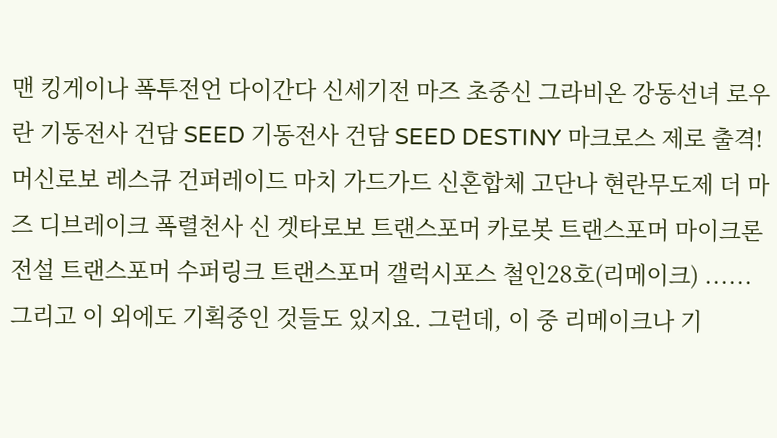맨 킹게이나 폭투전언 다이간다 신세기전 마즈 초중신 그라비온 강동선녀 로우란 기동전사 건담 SEED 기동전사 건담 SEED DESTINY 마크로스 제로 출격! 머신로보 레스큐 건퍼레이드 마치 가드가드 신혼합체 고단나 현란무도제 더 마즈 디브레이크 폭렬천사 신 겟타로보 트랜스포머 카로봇 트랜스포머 마이크론 전설 트랜스포머 수퍼링크 트랜스포머 갤럭시포스 철인28호(리메이크) ...... 그리고 이 외에도 기획중인 것들도 있지요. 그런데, 이 중 리메이크나 기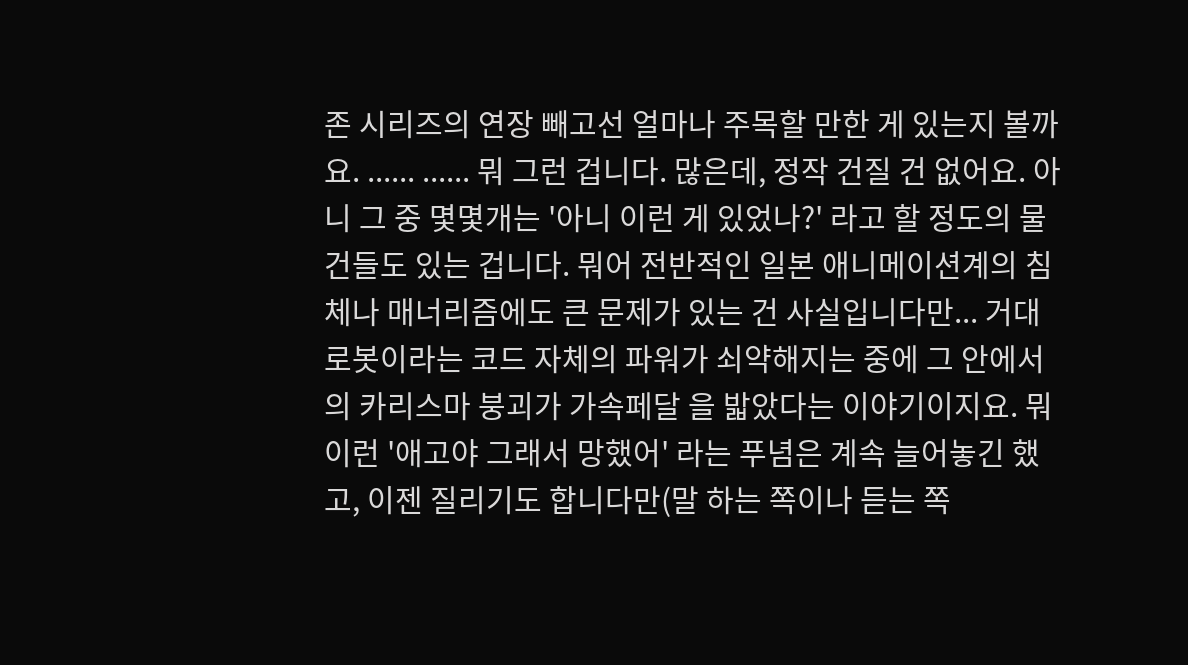존 시리즈의 연장 빼고선 얼마나 주목할 만한 게 있는지 볼까요. ...... ...... 뭐 그런 겁니다. 많은데, 정작 건질 건 없어요. 아니 그 중 몇몇개는 '아니 이런 게 있었나?' 라고 할 정도의 물 건들도 있는 겁니다. 뭐어 전반적인 일본 애니메이션계의 침체나 매너리즘에도 큰 문제가 있는 건 사실입니다만... 거대로봇이라는 코드 자체의 파워가 쇠약해지는 중에 그 안에서의 카리스마 붕괴가 가속페달 을 밟았다는 이야기이지요. 뭐 이런 '애고야 그래서 망했어' 라는 푸념은 계속 늘어놓긴 했고, 이젠 질리기도 합니다만(말 하는 쪽이나 듣는 쪽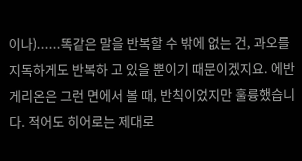이나)......똑같은 말을 반복할 수 밖에 없는 건, 과오를 지독하게도 반복하 고 있을 뿐이기 때문이겠지요. 에반게리온은 그런 면에서 볼 때, 반칙이었지만 훌륭했습니다. 적어도 히어로는 제대로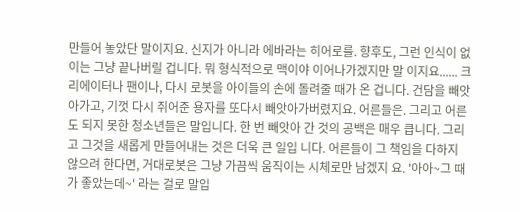만들어 놓았단 말이지요. 신지가 아니라 에바라는 히어로를. 향후도, 그런 인식이 없이는 그냥 끝나버릴 겁니다. 뭐 형식적으로 맥이야 이어나가겠지만 말 이지요...... 크리에이터나 팬이나, 다시 로봇을 아이들의 손에 돌려줄 때가 온 겁니다. 건담을 빼앗아가고, 기껏 다시 쥐어준 용자를 또다시 빼앗아가버렸지요. 어른들은. 그리고 어른도 되지 못한 청소년들은 말입니다. 한 번 빼앗아 간 것의 공백은 매우 큽니다. 그리고 그것을 새롭게 만들어내는 것은 더욱 큰 일입 니다. 어른들이 그 책임을 다하지 않으려 한다면, 거대로봇은 그냥 가끔씩 움직이는 시체로만 남겠지 요. '아아~그 때가 좋았는데~' 라는 걸로 말입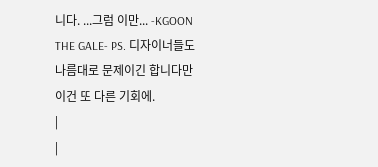니다. ...그럼 이만... -KGOON THE GALE- PS. 디자이너들도 나름대로 문제이긴 합니다만 이건 또 다른 기회에.
|
|